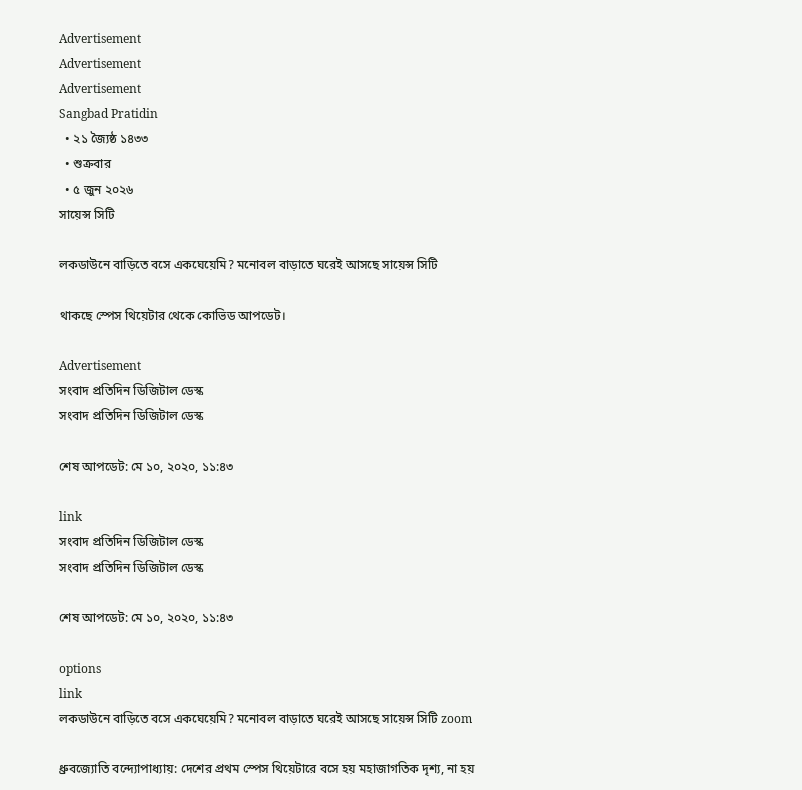Advertisement
Advertisement
Advertisement
Sangbad Pratidin
  • ২১ জ্যৈষ্ঠ ১৪৩৩
  • শুক্রবার
  • ৫ জুন ২০২৬
সায়েন্স সিটি

লকডাউনে বাড়িতে বসে একঘেয়েমি? মনোবল বাড়াতে ঘরেই আসছে সায়েন্স সিটি

থাকছে স্পেস থিয়েটার থেকে কোভিড আপডেট।

Advertisement
সংবাদ প্রতিদিন ডিজিটাল ডেস্ক
সংবাদ প্রতিদিন ডিজিটাল ডেস্ক

শেষ আপডেট: মে ১০, ২০২০, ১১:৪৩

link
সংবাদ প্রতিদিন ডিজিটাল ডেস্ক
সংবাদ প্রতিদিন ডিজিটাল ডেস্ক

শেষ আপডেট: মে ১০, ২০২০, ১১:৪৩

options
link
লকডাউনে বাড়িতে বসে একঘেয়েমি? মনোবল বাড়াতে ঘরেই আসছে সায়েন্স সিটি zoom

ধ্রুবজ্যোতি বন্দ্যোপাধ্যায়: দেশের প্রথম স্পেস থিয়েটারে বসে হয় মহাজাগতিক দৃশ্য, না হয়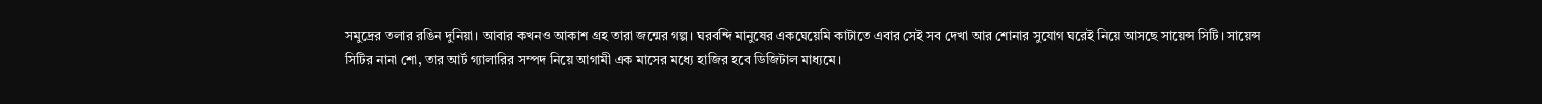সমুদ্রের তলার রঙিন দুনিয়া। আবার কখনও আকাশ গ্রহ তারা জন্মের গল্প। ঘরবন্দি মানুষের একঘেয়েমি কাটাতে এবার সেই সব দেখা আর শোনার সুযোগ ঘরেই নিয়ে আসছে সায়েন্স সিটি। সায়েন্স সিটির নানা শো, তার আর্ট গ্যালারির সম্পদ নিয়ে আগামী এক মাসের মধ্যে হাজির হবে ডিজিটাল মাধ্যমে।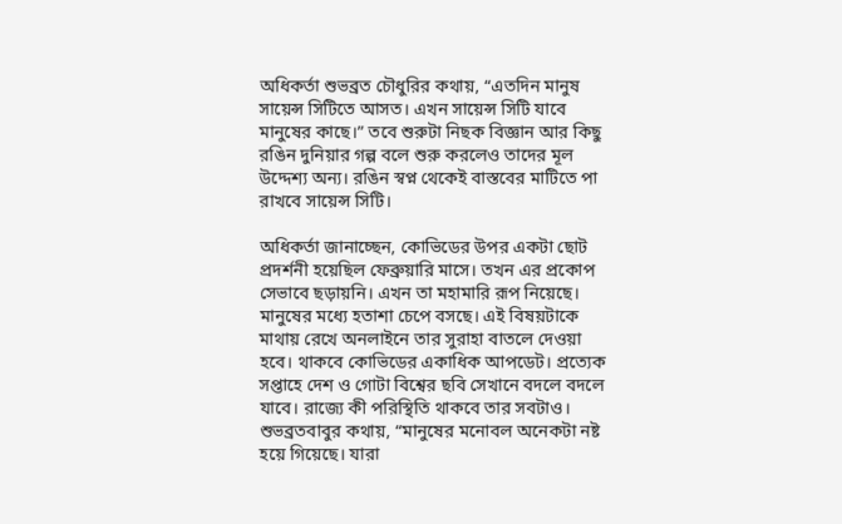অধিকর্তা শুভব্রত চৌধুরির কথায়, “এতদিন মানুষ সায়েন্স সিটিতে আসত। এখন সায়েন্স সিটি যাবে মানুষের কাছে।” তবে শুরুটা নিছক বিজ্ঞান আর কিছু রঙিন দুনিয়ার গল্প বলে শুরু করলেও তাদের মূল উদ্দেশ্য অন্য। রঙিন স্বপ্ন থেকেই বাস্তবের মাটিতে পা রাখবে সায়েন্স সিটি।

অধিকর্তা জানাচ্ছেন, কোভিডের উপর একটা ছোট প্রদর্শনী হয়েছিল ফেব্রুয়ারি মাসে। তখন এর প্রকোপ সেভাবে ছড়ায়নি। এখন তা মহামারি রূপ নিয়েছে। মানুষের মধ্যে হতাশা চেপে বসছে। এই বিষয়টাকে মাথায় রেখে অনলাইনে তার সুরাহা বাতলে দেওয়া হবে। থাকবে কোভিডের একাধিক আপডেট। প্রত্যেক সপ্তাহে দেশ ও গোটা বিশ্বের ছবি সেখানে বদলে বদলে যাবে। রাজ্যে কী পরিস্থিতি থাকবে তার সবটাও। শুভব্রতবাবুর কথায়, “মানুষের মনোবল অনেকটা নষ্ট হয়ে গিয়েছে। যারা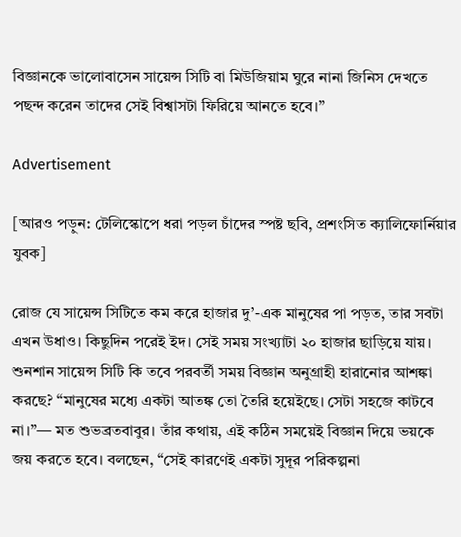বিজ্ঞানকে ভালোবাসেন সায়েন্স সিটি বা মিউজিয়াম ঘুরে নানা জিনিস দেখতে পছন্দ করেন তাদের সেই বিশ্বাসটা ফিরিয়ে আনতে হবে।”

Advertisement

[আরও পড়ুন: টেলিস্কোপে ধরা পড়ল চাঁদের স্পষ্ট ছবি, প্রশংসিত ক্যালিফোর্নিয়ার যুবক]

রোজ যে সায়েন্স সিটিতে কম করে হাজার দু’-এক মানুষের পা পড়ত, তার সবটা এখন উধাও। কিছুদিন পরেই ইদ। সেই সময় সংখ্যাটা ২০ হাজার ছাড়িয়ে যায়। শুনশান সায়েন্স সিটি কি তবে পরবর্তী সময় বিজ্ঞান অনুগ্রাহী হারানোর আশঙ্কা করছে? “মানুষের মধ্যে একটা আতঙ্ক তো তৈরি হয়েইছে। সেটা সহজে কাটবে না।”— মত শুভব্রতবাবুর। তাঁর কথায়, এই কঠিন সময়েই বিজ্ঞান দিয়ে ভয়কে জয় করতে হবে। বলছেন, “সেই কারণেই একটা সুদূর পরিকল্পনা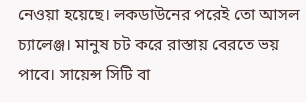নেওয়া হয়েছে। লকডাউনের পরেই তো আসল চ্যালেঞ্জ। মানুষ চট করে রাস্তায় বেরতে ভয় পাবে। সায়েন্স সিটি বা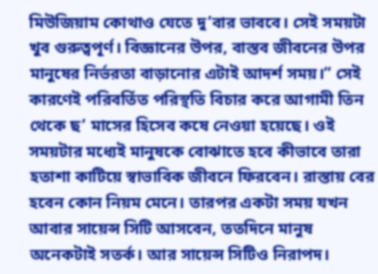মিউজিয়াম কোথাও যেতে দু’বার ভাববে। সেই সময়টা খুব গুরুত্বপূর্ণ। বিজ্ঞানের উপর, বাস্তব জীবনের উপর মানুষের নির্ভরতা বাড়ানোর এটাই আদর্শ সময়।” সেই কারণেই পরিবর্তিত পরিস্থতি বিচার করে আগামী তিন থেকে ছ’ মাসের হিসেব কষে নেওয়া হয়েছে। ওই সময়টার মধ্যেই মানুষকে বোঝাতে হবে কীভাবে তারা হতাশা কাটিয়ে স্বাভাবিক জীবনে ফিরবেন। রাস্তায় বের হবেন কোন নিয়ম মেনে। তারপর একটা সময় যখন আবার সায়েন্স সিটি আসবেন, ততদিনে মানুষ অনেকটাই সতর্ক। আর সায়েন্স সিটিও নিরাপদ।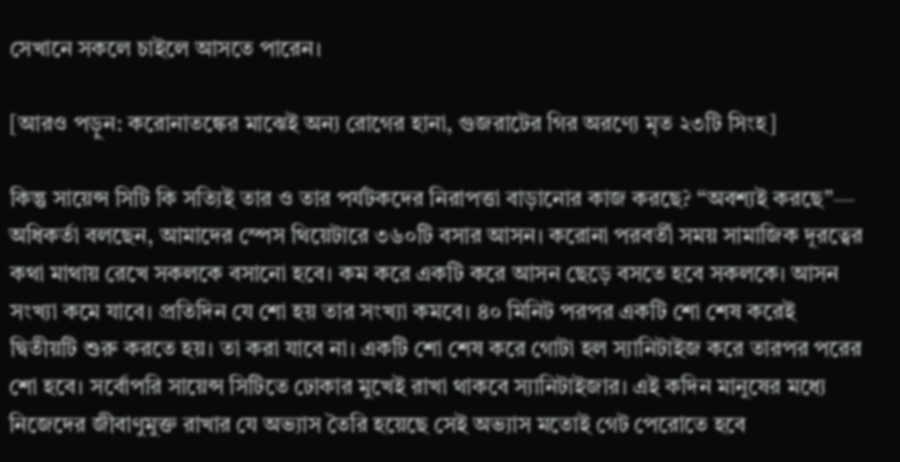সেখানে সকলে চাইলে আসতে পারেন।

[আরও পড়ুন: করোনাতঙ্কের মাঝেই অন্য রোগের হানা, গুজরাটের গির অরণ্যে মৃত ২৩টি সিংহ]

কিন্তু সায়েন্স সিটি কি সত্যিই তার ও তার পর্যটকদের নিরাপত্তা বাড়ানোর কাজ করছে? “অবশ্যই করছে”— অধিকর্তা বলছেন, আমাদের স্পেস থিয়েটারে ৩৬০টি বসার আসন। করোনা পরবর্তী সময় সামাজিক দূরত্বের কথা মাথায় রেখে সকলকে বসানো হবে। কম করে একটি করে আসন ছেড়ে বসতে হবে সকলকে। আসন সংখ্যা কমে যাবে। প্রতিদিন যে শো হয় তার সংখ্যা কমবে। ৪০ মিনিট পরপর একটি শো শেষ করেই দ্বিতীয়টি শুরু করতে হয়। তা করা যাবে না। একটি শো শেষ করে গোটা হল স্যানিটাইজ করে তারপর পরের শো হবে। সর্বোপরি সায়েন্স সিটিতে ঢোকার মুখেই রাখা থাকবে স্যানিটাইজার। এই কদিন মানুষের মধ্যে নিজেদের জীবাণুমুক্ত রাখার যে অভ্যাস তৈরি হয়েছে সেই অভ্যাস মতোই গেট পেরোতে হবে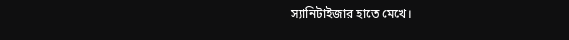স্যানিটাইজার হাতে মেখে।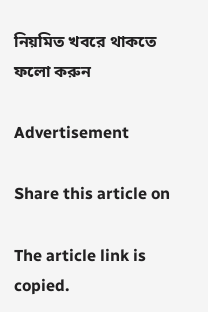নিয়মিত খবরে থাকতে ফলো করুন

Advertisement

Share this article on

The article link is copied.